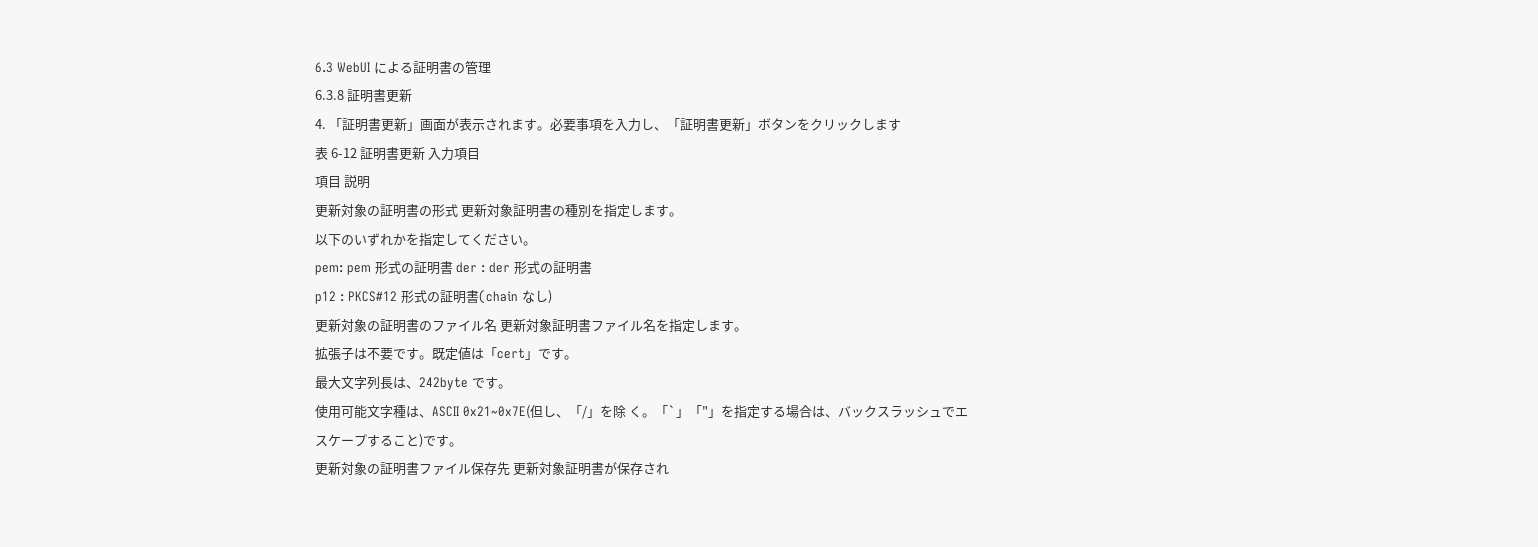6.3 WebUI による証明書の管理
6.3.8 証明書更新
4. 「証明書更新」画面が表示されます。必要事項を入力し、「証明書更新」ボタンをクリックします
表 6-12 証明書更新 入力項目
項目 説明
更新対象の証明書の形式 更新対象証明書の種別を指定します。
以下のいずれかを指定してください。
pem: pem 形式の証明書 der : der 形式の証明書
p12 : PKCS#12 形式の証明書(chain なし)
更新対象の証明書のファイル名 更新対象証明書ファイル名を指定します。
拡張子は不要です。既定値は「cert」です。
最大文字列長は、242byte です。
使用可能文字種は、ASCII 0x21~0x7E(但し、「/」を除 く。「`」「"」を指定する場合は、バックスラッシュでエ
スケープすること)です。
更新対象の証明書ファイル保存先 更新対象証明書が保存され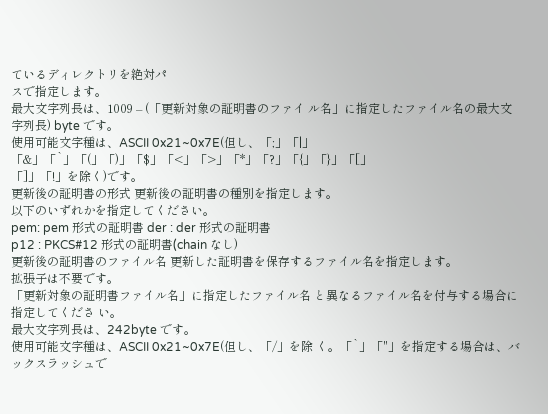ているディレクトリを絶対パ
スで指定します。
最大文字列長は、1009 – (「更新対象の証明書のファイ ル名」に指定したファイル名の最大文字列長) byte です。
使用可能文字種は、ASCII 0x21~0x7E(但し、「;」「|」
「&」「`」「(」「)」「$」「<」「>」「*」「?」「{」「}」「[」
「]」「!」を除く)です。
更新後の証明書の形式 更新後の証明書の種別を指定します。
以下のいずれかを指定してください。
pem: pem 形式の証明書 der : der 形式の証明書
p12 : PKCS#12 形式の証明書(chain なし)
更新後の証明書のファイル名 更新した証明書を保存するファイル名を指定します。
拡張子は不要です。
「更新対象の証明書ファイル名」に指定したファイル名 と異なるファイル名を付与する場合に指定してくださ い。
最大文字列長は、242byte です。
使用可能文字種は、ASCII 0x21~0x7E(但し、「/」を除 く。「`」「"」を指定する場合は、バックスラッシュで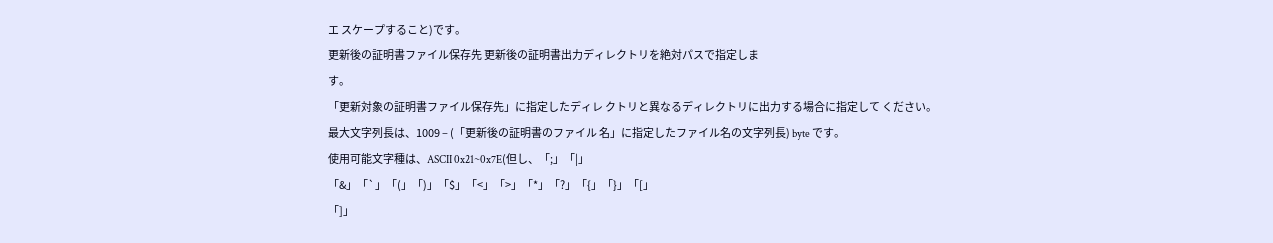エ スケープすること)です。
更新後の証明書ファイル保存先 更新後の証明書出力ディレクトリを絶対パスで指定しま
す。
「更新対象の証明書ファイル保存先」に指定したディレ クトリと異なるディレクトリに出力する場合に指定して ください。
最大文字列長は、1009 – (「更新後の証明書のファイル 名」に指定したファイル名の文字列長) byte です。
使用可能文字種は、ASCII 0x21~0x7E(但し、「;」「|」
「&」「`」「(」「)」「$」「<」「>」「*」「?」「{」「}」「[」
「]」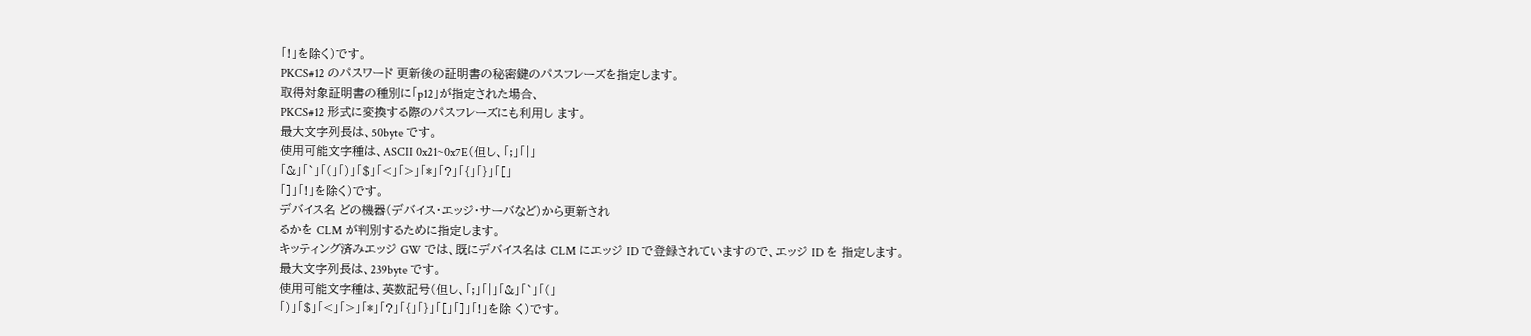「!」を除く)です。
PKCS#12 のパスワード 更新後の証明書の秘密鍵のパスフレーズを指定します。
取得対象証明書の種別に「p12」が指定された場合、
PKCS#12 形式に変換する際のパスフレーズにも利用し ます。
最大文字列長は、50byte です。
使用可能文字種は、ASCII 0x21~0x7E(但し、「;」「|」
「&」「`」「(」「)」「$」「<」「>」「*」「?」「{」「}」「[」
「]」「!」を除く)です。
デバイス名 どの機器(デバイス・エッジ・サーバなど)から更新され
るかを CLM が判別するために指定します。
キッティング済みエッジ GW では、既にデバイス名は CLM にエッジ ID で登録されていますので、エッジ ID を 指定します。
最大文字列長は、239byte です。
使用可能文字種は、英数記号(但し、「;」「|」「&」「`」「(」
「)」「$」「<」「>」「*」「?」「{」「}」「[」「]」「!」を除 く)です。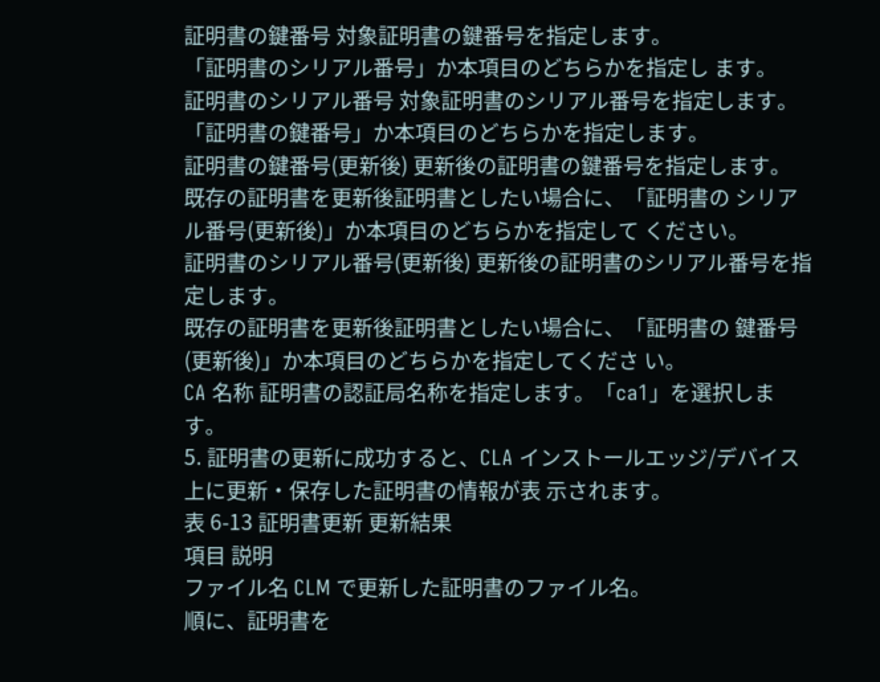証明書の鍵番号 対象証明書の鍵番号を指定します。
「証明書のシリアル番号」か本項目のどちらかを指定し ます。
証明書のシリアル番号 対象証明書のシリアル番号を指定します。
「証明書の鍵番号」か本項目のどちらかを指定します。
証明書の鍵番号(更新後) 更新後の証明書の鍵番号を指定します。
既存の証明書を更新後証明書としたい場合に、「証明書の シリアル番号(更新後)」か本項目のどちらかを指定して ください。
証明書のシリアル番号(更新後) 更新後の証明書のシリアル番号を指定します。
既存の証明書を更新後証明書としたい場合に、「証明書の 鍵番号(更新後)」か本項目のどちらかを指定してくださ い。
CA 名称 証明書の認証局名称を指定します。「ca1」を選択します。
5. 証明書の更新に成功すると、CLA インストールエッジ/デバイス上に更新・保存した証明書の情報が表 示されます。
表 6-13 証明書更新 更新結果
項目 説明
ファイル名 CLM で更新した証明書のファイル名。
順に、証明書を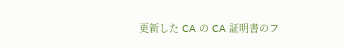更新した CA の CA 証明書のフ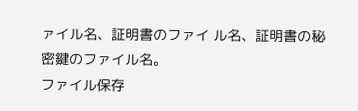ァイル名、証明書のファイ ル名、証明書の秘密鍵のファイル名。
ファイル保存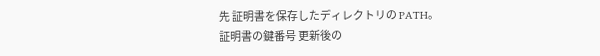先 証明書を保存したディレクトリの PATH。
証明書の鍵番号 更新後の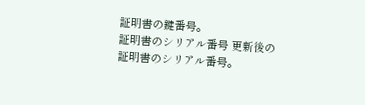証明書の鍵番号。
証明書のシリアル番号 更新後の証明書のシリアル番号。